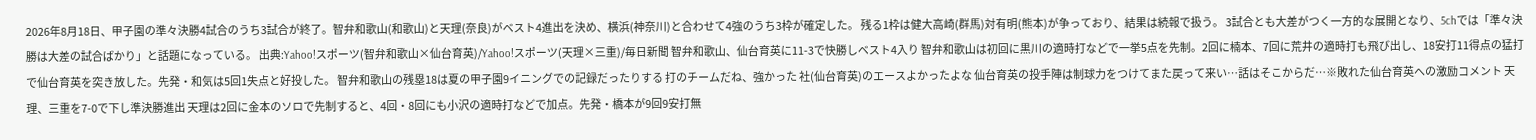2026年8月18日、甲子園の準々決勝4試合のうち3試合が終了。智弁和歌山(和歌山)と天理(奈良)がベスト4進出を決め、横浜(神奈川)と合わせて4強のうち3枠が確定した。 残る1枠は健大高崎(群馬)対有明(熊本)が争っており、結果は続報で扱う。 3試合とも大差がつく一方的な展開となり、5chでは「準々決勝は大差の試合ばかり」と話題になっている。 出典:Yahoo!スポーツ(智弁和歌山×仙台育英)/Yahoo!スポーツ(天理×三重)/毎日新聞 智弁和歌山、仙台育英に11-3で快勝しベスト4入り 智弁和歌山は初回に黒川の適時打などで一挙5点を先制。2回に楠本、7回に荒井の適時打も飛び出し、18安打11得点の猛打で仙台育英を突き放した。先発・和気は5回1失点と好投した。 智弁和歌山の残塁18は夏の甲子園9イニングでの記録だったりする 打のチームだね、強かった 社(仙台育英)のエースよかったよな 仙台育英の投手陣は制球力をつけてまた戻って来い…話はそこからだ…※敗れた仙台育英への激励コメント 天理、三重を7-0で下し準決勝進出 天理は2回に金本のソロで先制すると、4回・8回にも小沢の適時打などで加点。先発・橋本が9回9安打無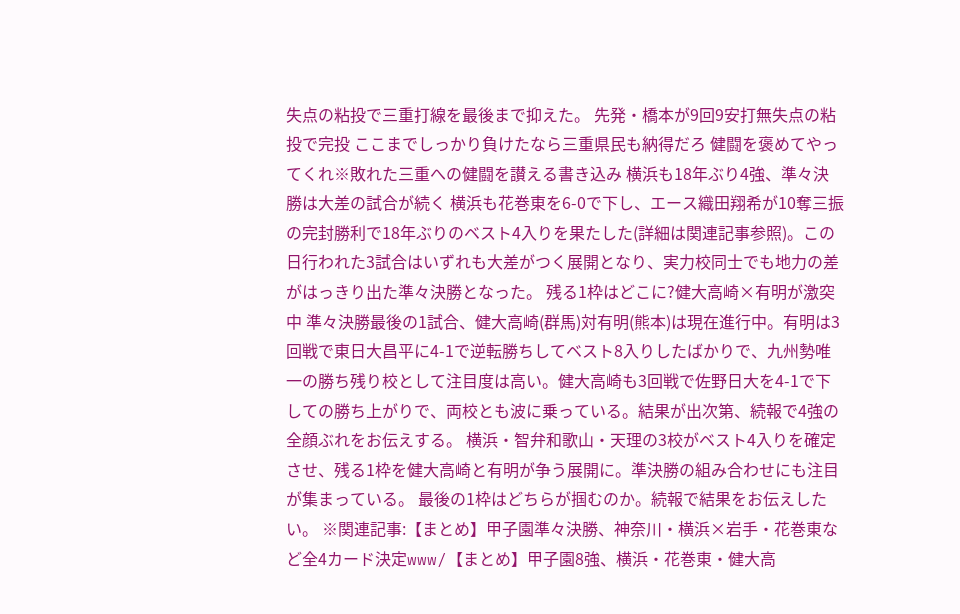失点の粘投で三重打線を最後まで抑えた。 先発・橋本が9回9安打無失点の粘投で完投 ここまでしっかり負けたなら三重県民も納得だろ 健闘を褒めてやってくれ※敗れた三重への健闘を讃える書き込み 横浜も18年ぶり4強、準々決勝は大差の試合が続く 横浜も花巻東を6-0で下し、エース織田翔希が10奪三振の完封勝利で18年ぶりのベスト4入りを果たした(詳細は関連記事参照)。この日行われた3試合はいずれも大差がつく展開となり、実力校同士でも地力の差がはっきり出た準々決勝となった。 残る1枠はどこに?健大高崎×有明が激突中 準々決勝最後の1試合、健大高崎(群馬)対有明(熊本)は現在進行中。有明は3回戦で東日大昌平に4-1で逆転勝ちしてベスト8入りしたばかりで、九州勢唯一の勝ち残り校として注目度は高い。健大高崎も3回戦で佐野日大を4-1で下しての勝ち上がりで、両校とも波に乗っている。結果が出次第、続報で4強の全顔ぶれをお伝えする。 横浜・智弁和歌山・天理の3校がベスト4入りを確定させ、残る1枠を健大高崎と有明が争う展開に。準決勝の組み合わせにも注目が集まっている。 最後の1枠はどちらが掴むのか。続報で結果をお伝えしたい。 ※関連記事:【まとめ】甲子園準々決勝、神奈川・横浜×岩手・花巻東など全4カード決定www/【まとめ】甲子園8強、横浜・花巻東・健大高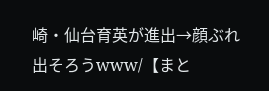崎・仙台育英が進出→顔ぶれ出そろうwww/【まと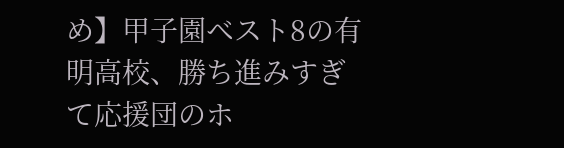め】甲子園ベスト8の有明高校、勝ち進みすぎて応援団のホ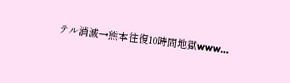テル消滅→熊本往復10時間地獄www…